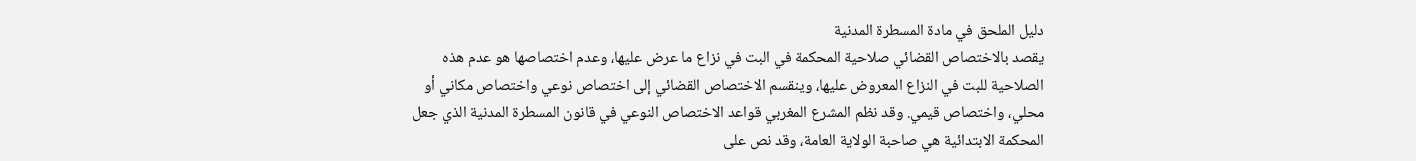دليل الملحق في مادة المسطرة المدنية
يقصد بالاختصاص القضائي صلاحية المحكمة في البت في نزاع ما عرض عليها، وعدم اختصاصها هو عدم هذه الصلاحية للبت في النزاع المعروض عليها، وينقسم الاختصاص القضائي إلى اختصاص نوعي واختصاص مكاني أو محلي، واختصاص قيمي. وقد نظم المشرع المغربي قواعد الاختصاص النوعي في قانون المسطرة المدنية الذي جعل المحكمة الابتدائية هي صاحبة الولاية العامة، وقد نص على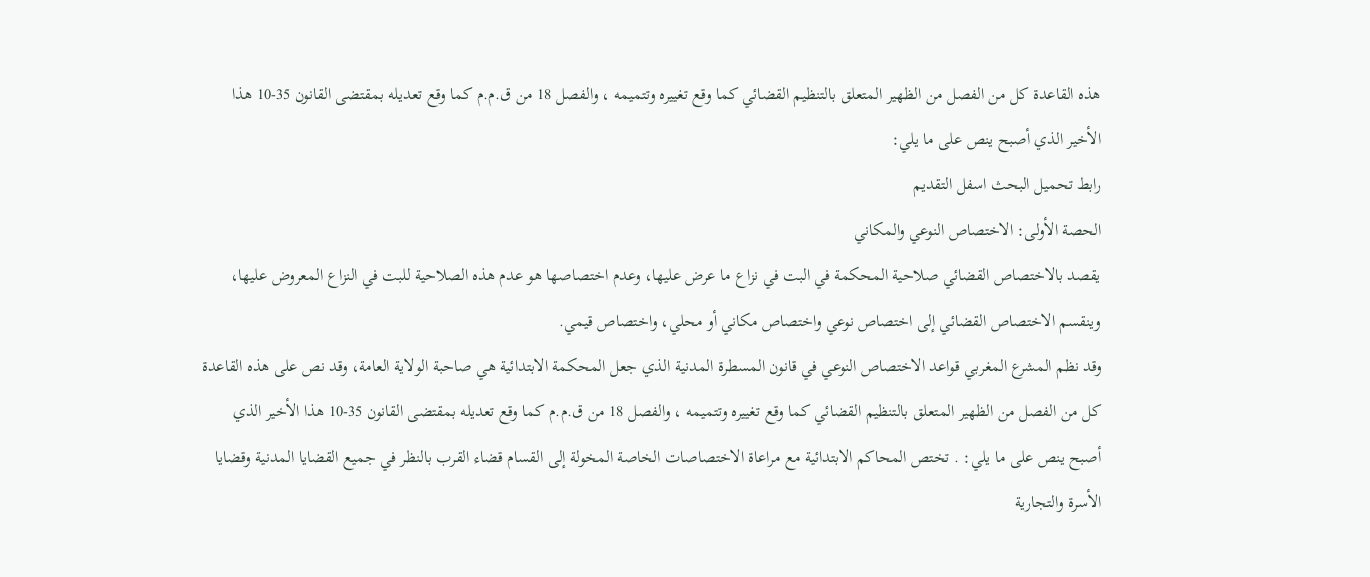هذه القاعدة كل من الفصل من الظهير المتعلق بالتنظيم القضائي كما وقع تغييره وتتميمه ، والفصل 18 من ق.م.م كما وقع تعديله بمقتضى القانون 35-10 هذا الأخير الذي أصبح ينص على ما يلي:
رابط تحميل البحث اسفل التقديم
الحصة الأولى: الاختصاص النوعي والمكاني
يقصد بالاختصاص القضائي صلاحية المحكمة في البت في نزاع ما عرض عليها، وعدم اختصاصها هو عدم هذه الصلاحية للبت في النزاع المعروض عليها، وينقسم الاختصاص القضائي إلى اختصاص نوعي واختصاص مكاني أو محلي، واختصاص قيمي.
وقد نظم المشرع المغربي قواعد الاختصاص النوعي في قانون المسطرة المدنية الذي جعل المحكمة الابتدائية هي صاحبة الولاية العامة، وقد نص على هذه القاعدة كل من الفصل من الظهير المتعلق بالتنظيم القضائي كما وقع تغييره وتتميمه ، والفصل 18 من ق.م.م كما وقع تعديله بمقتضى القانون 35-10 هذا الأخير الذي أصبح ينص على ما يلي: . تختص المحاكم الابتدائية مع مراعاة الاختصاصات الخاصة المخولة إلى القسام قضاء القرب بالنظر في جميع القضايا المدنية وقضايا الأسرة والتجارية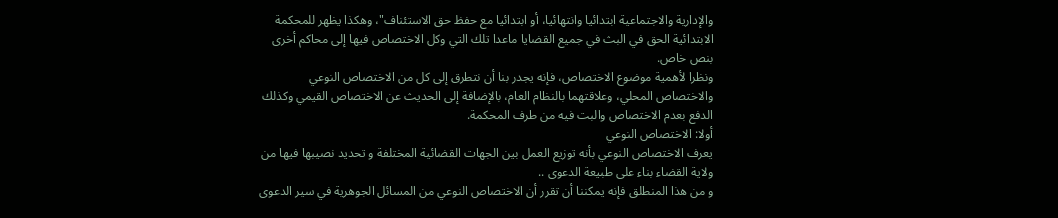والإدارية والاجتماعية ابتدائيا وانتهائيا، أو ابتدائيا مع حفظ حق الاستئناف"، وهكذا يظهر للمحكمة الابتدائية الحق في البث في جميع القضايا ماعدا تلك التي وكل الاختصاص فيها إلى محاكم أخرى بنص خاص.
ونظرا لأهمية موضوع الاختصاص، فإنه يجدر بنا أن نتطرق إلى كل من الاختصاص النوعي والاختصاص المحلي، وعلاقتهما بالنظام العام، بالإضافة إلى الحديث عن الاختصاص القيمي وكذلك الدفع بعدم الاختصاص والبت فيه من طرف المحكمة.
أولا: الاختصاص النوعي
يعرف الاختصاص النوعي بأنه توزيع العمل بين الجهات القضائية المختلفة و تحديد نصيبها فيها من ولاية القضاء بناء على طبيعة الدعوى ..
و من هذا المنطلق فإنه يمكننا أن تقرر أن الاختصاص النوعي من المسائل الجوهرية في سير الدعوى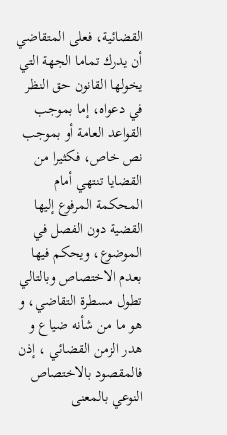القضائية، فعلى المتقاضي أن يدرك تماما الجهة التي يخولها القانون حق النظر في دعواه، إما بموجب القواعد العامة أو بموجب نص خاص، فكثيرا من القضايا تنتهي أمام المحكمة المرفوع إليها القضية دون الفصل في الموضوع، ويحكم فيها بعدم الاختصاص وبالتالي تطول مسطرة التقاضي، و هو ما من شأنه ضياع و هدر الزمن القضائي ، إذن فالمقصود بالاختصاص النوعي بالمعنى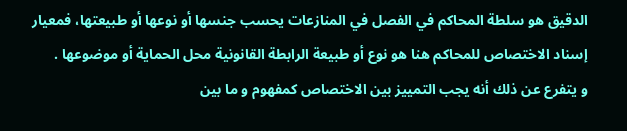الدقيق هو سلطة المحاكم في الفصل في المنازعات يحسب جنسها أو نوعها أو طبيعتها، فمعيار إسناد الاختصاص للمحاكم هنا هو نوع أو طبيعة الرابطة القانونية محل الحماية أو موضوعها .
و يتفرع عن ذلك أنه يجب التمييز بين الاختصاص كمفهوم و ما بين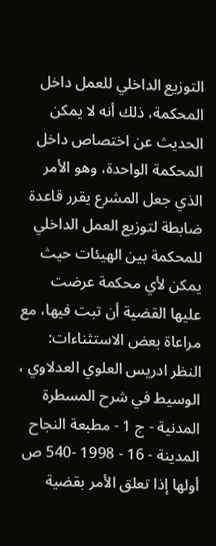التوزيع الداخلي للعمل داخل المحكمة، ذلك أنه لا يمكن الحديث عن اختصاص داخل المحكمة الواحدة، وهو الأمر الذي جعل المشرع يقرر قاعدة ضابطة لتوزيع العمل الداخلي للمحكمة بين الهيئات حيث يمكن لأي محكمة عرضت عليها القضية أن تبت فيها، مع مراعاة بعض الاستثناءات:
النظر ادريس العلوي العدلاوي ، الوسيط في شرح المسطرة المدنية - ج 1 - مطبعة النجاح المدينة - 16 - 1998 -540 ص
أولها إذا تعلق الأمر بقضية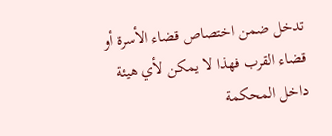تدخل ضمن اختصاص قضاء الأسرة أو قضاء القرب فهذا لا يمكن لأي هيئة داخل المحكمة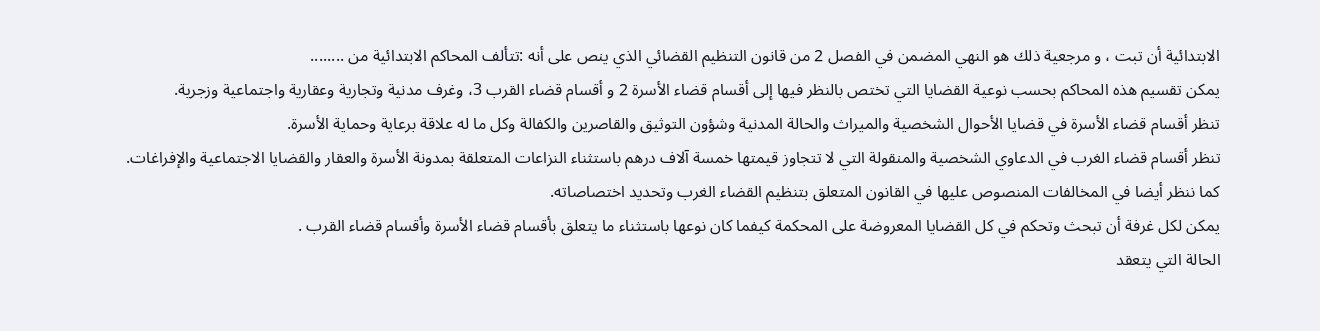الابتدائية أن تبت ، و مرجعية ذلك هو النهي المضمن في الفصل 2 من قانون التنظيم القضائي الذي ينص على أنه :تتألف المحاكم الابتدائية من ........
يمكن تقسيم هذه المحاكم بحسب نوعية القضايا التي تختص بالنظر فيها إلى أقسام قضاء الأسرة 2 و أقسام قضاء القرب 3، وغرف مدنية وتجارية وعقارية واجتماعية وزجرية.
تنظر أقسام قضاء الأسرة في قضايا الأحوال الشخصية والميراث والحالة المدنية وشؤون التوثيق والقاصرين والكفالة وكل ما له علاقة برعاية وحماية الأسرة.
تنظر أقسام قضاء الغرب في الدعاوي الشخصية والمنقولة التي لا تتجاوز قيمتها خمسة آلاف درهم باستثناء النزاعات المتعلقة بمدونة الأسرة والعقار والقضايا الاجتماعية والإفراغات. كما ننظر أيضا في المخالفات المنصوص عليها في القانون المتعلق بتنظيم القضاء الغرب وتحديد اختصاصاته.
يمكن لكل غرفة أن تبحث وتحكم في كل القضايا المعروضة على المحكمة كيفما كان نوعها باستثناء ما يتعلق بأقسام قضاء الأسرة وأقسام قضاء القرب .
الحالة التي يتعقد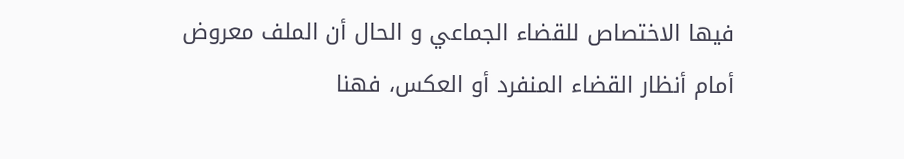فيها الاختصاص للقضاء الجماعي و الحال أن الملف معروض أمام أنظار القضاء المنفرد أو العكس، فهنا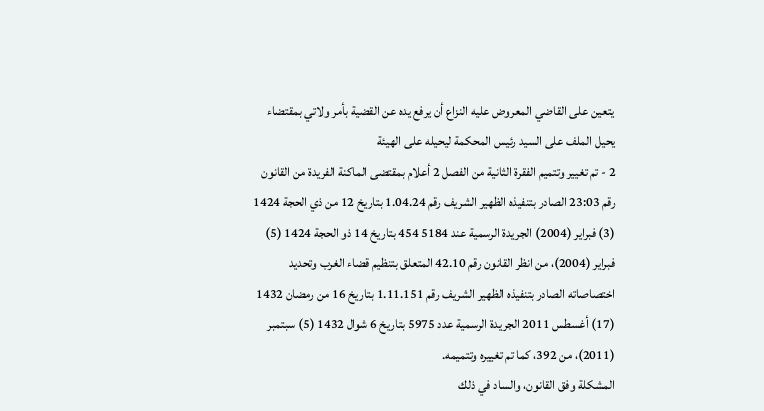يتعين على القاضي المعروض عليه النزاع أن يرفع يده عن القضية بأمر ولاتي بمقتضاء يحيل الملف على السيد رئيس المحكمة ليحيله على الهيئة
2 - تم تغيير وتتميم الفقرة الثانية من الفصل 2 أعلام بمقتضى الماكنة الفريدة من القانون رقم 23:03 الصادر بتنفيذه الظهير الشريف رقم 1.04.24 بتاريخ 12 من ذي الحجة 1424 (3) فبراير (2004) الجريدة الرسمية عند 5184 454 بتاريخ 14 ذو الحجة 1424 (5) فبراير (2004)، من انظر القانون رقم 42.10 المتعلق بتنظيم قضاء الغرب وتحديد اختصاصاته الصادر بتنفيذه الظهير الشريف رقم 1.11.151 بتاريخ 16 من رمضان 1432 (17) أغسطس 2011 الجريدة الرسمية عدد 5975 بتاريخ 6 شوال 1432 (5) سبتمبر (2011)، من 392، كما تم تغييره وتتميمه.
المشكلة وفق القانون، والساد في ذلك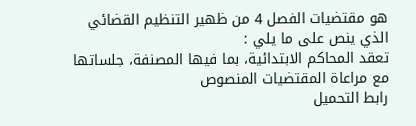هو مقتضيات الفصل 4 من ظهير التنظيم القضائي الذي ينص على ما يلي :
تعقد المحاكم الابتدائية، بما فيها المصنفة، جلساتها مع مراعاة المقتضيات المنصوص
رابط التحميل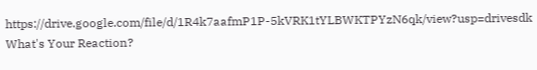https://drive.google.com/file/d/1R4k7aafmP1P-5kVRK1tYLBWKTPYzN6qk/view?usp=drivesdk
What's Your Reaction?